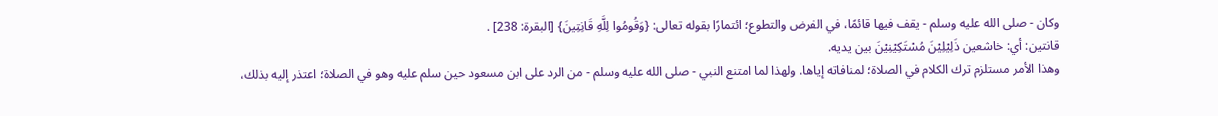وكان - صلى الله عليه وسلم - يقف فيها قائمًا، في الفرض والتطوع؛ ائتمارًا بقوله تعالى: {وَقُومُوا لِلَّهِ قَانِتِينَ} [البقرة: 238] .
قانتين: أي: خاشعين ذَلِيْلِيْنَ مُسْتَكِيْنِيْنَ بين يديه.
وهذا الأمر مستلزم ترك الكلام في الصلاة؛ لمنافاته إياها. ولهذا لما امتنع النبي - صلى الله عليه وسلم - من الرد على ابن مسعود حين سلم عليه وهو في الصلاة؛ اعتذر إليه بذلك،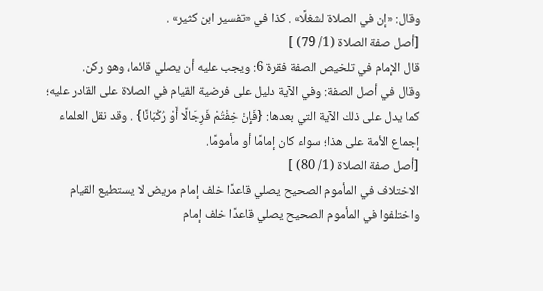وقال: «إن في الصلاة لشغلًا» . كذا في «تفسير ابن كثير» .
[أصل صفة الصلاة (1/ 79) ]
قال الإمام في تلخيص الصفة فقرة 6: ويجب عليه أن يصلي قائما، وهو ركن.
وقال في أصل الصفة: وفي الآية دليل على فرضية القيام في الصلاة على القادر عليه؛ كما يدل على ذلك الآية التي بعدها: {فَإِنْ خِفْتُمْ فَرِجَالًا أَوْ رُكْبَانًا} . وقد نقل العلماء إجماع الأمة على هذا؛ سواء كان إمامًا أو مأمومًا.
[أصل صفة الصلاة (1/ 80) ]
الاختلاف في المأموم الصحيح يصلي قاعدًا خلف إمام مريض لا يستطيع القيام
واختلفوا في المأموم الصحيح يصلي قاعدًا خلف إمام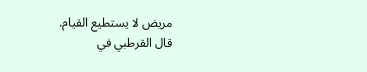مريض لا يستطيع القيام.
قال القرطبي في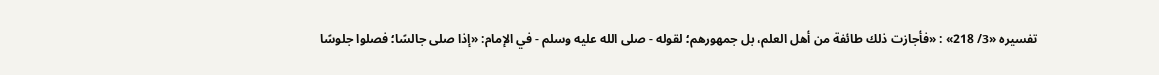تفسيره «3/ 218» : «فأجازت ذلك طائفة من أهل العلم، بل جمهورهم؛ لقوله - صلى الله عليه وسلم - في الإمام: «إذا صلى جالسًا؛ فصلوا جلوسًا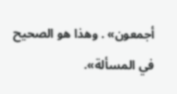أجمعون» . وهذا هو الصحيح في المسألة».